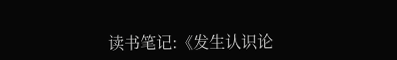读书笔记:《发生认识论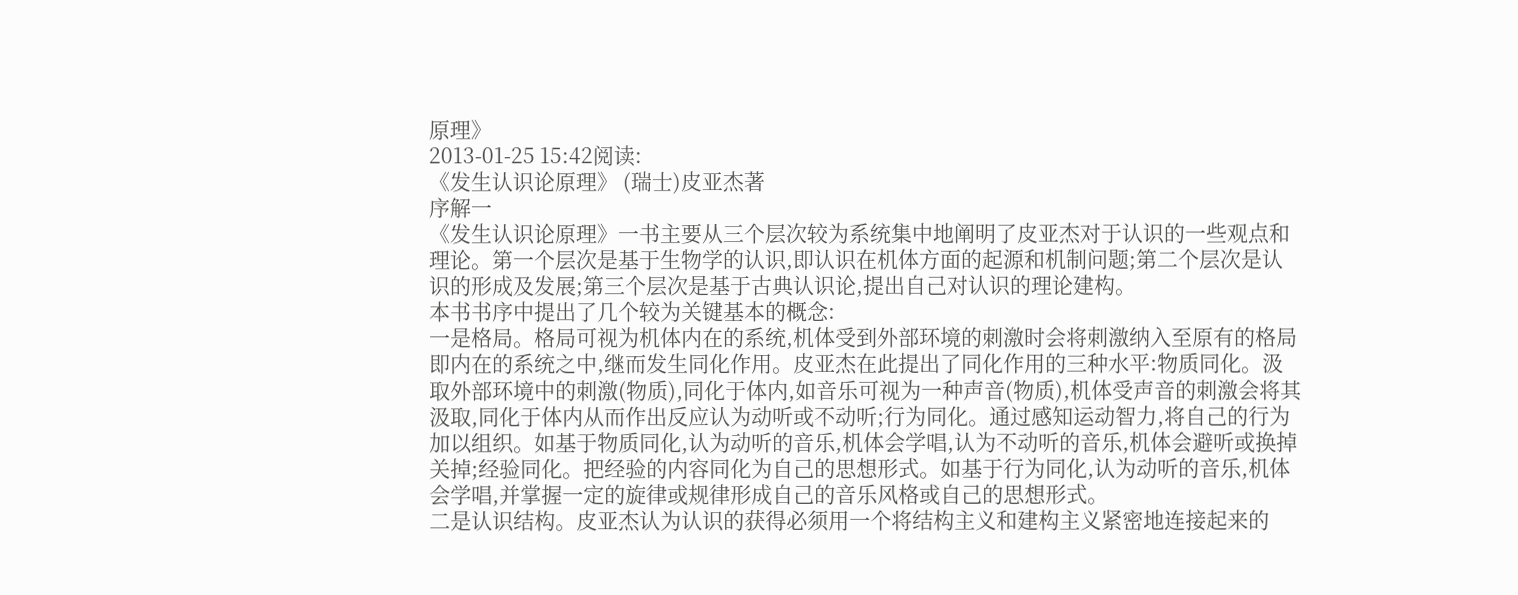原理》
2013-01-25 15:42阅读:
《发生认识论原理》 (瑞士)皮亚杰著
序解一
《发生认识论原理》一书主要从三个层次较为系统集中地阐明了皮亚杰对于认识的一些观点和理论。第一个层次是基于生物学的认识,即认识在机体方面的起源和机制问题;第二个层次是认识的形成及发展;第三个层次是基于古典认识论,提出自己对认识的理论建构。
本书书序中提出了几个较为关键基本的概念:
一是格局。格局可视为机体内在的系统,机体受到外部环境的刺激时会将刺激纳入至原有的格局即内在的系统之中,继而发生同化作用。皮亚杰在此提出了同化作用的三种水平:物质同化。汲取外部环境中的刺激(物质),同化于体内,如音乐可视为一种声音(物质),机体受声音的刺激会将其汲取,同化于体内从而作出反应认为动听或不动听;行为同化。通过感知运动智力,将自己的行为加以组织。如基于物质同化,认为动听的音乐,机体会学唱,认为不动听的音乐,机体会避听或换掉关掉;经验同化。把经验的内容同化为自己的思想形式。如基于行为同化,认为动听的音乐,机体会学唱,并掌握一定的旋律或规律形成自己的音乐风格或自己的思想形式。
二是认识结构。皮亚杰认为认识的获得必须用一个将结构主义和建构主义紧密地连接起来的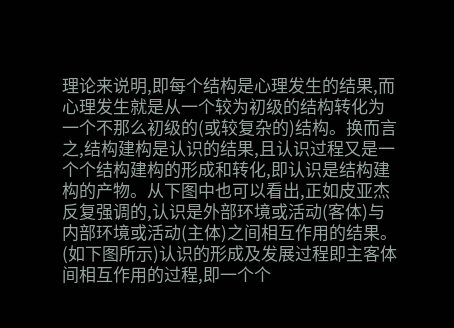理论来说明,即每个结构是心理发生的结果,而心理发生就是从一个较为初级的结构转化为一个不那么初级的(或较复杂的)结构。换而言之,结构建构是认识的结果,且认识过程又是一个个结构建构的形成和转化,即认识是结构建构的产物。从下图中也可以看出,正如皮亚杰反复强调的,认识是外部环境或活动(客体)与内部环境或活动(主体)之间相互作用的结果。(如下图所示)认识的形成及发展过程即主客体间相互作用的过程,即一个个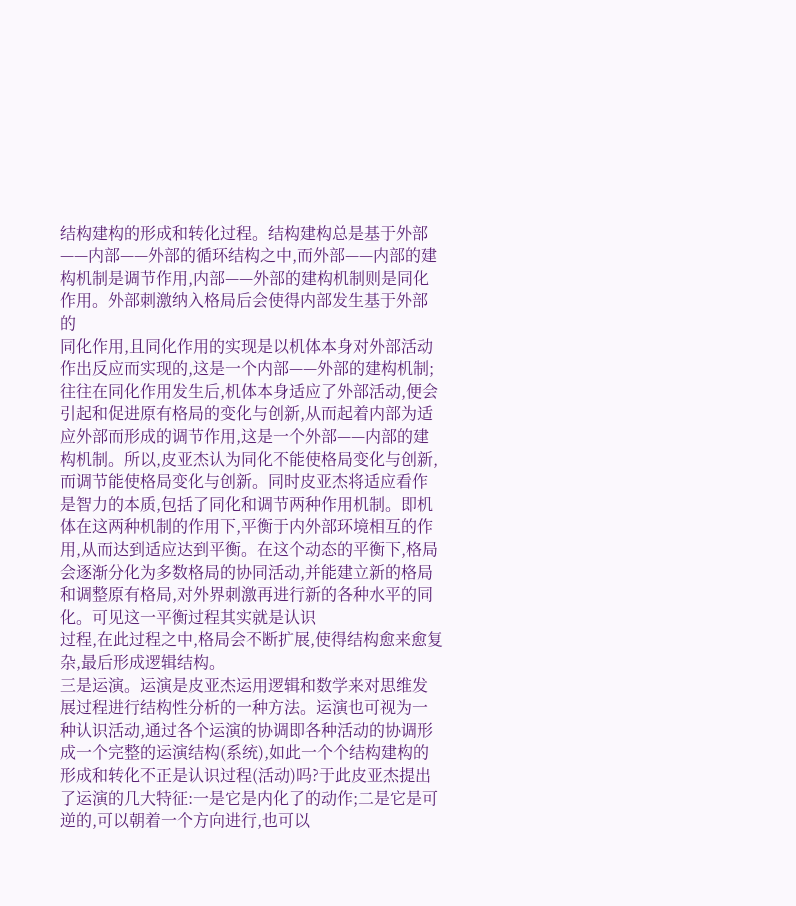结构建构的形成和转化过程。结构建构总是基于外部——内部——外部的循环结构之中,而外部——内部的建构机制是调节作用,内部——外部的建构机制则是同化作用。外部刺激纳入格局后会使得内部发生基于外部的
同化作用,且同化作用的实现是以机体本身对外部活动作出反应而实现的,这是一个内部——外部的建构机制;往往在同化作用发生后,机体本身适应了外部活动,便会引起和促进原有格局的变化与创新,从而起着内部为适应外部而形成的调节作用,这是一个外部——内部的建构机制。所以,皮亚杰认为同化不能使格局变化与创新,而调节能使格局变化与创新。同时皮亚杰将适应看作是智力的本质,包括了同化和调节两种作用机制。即机体在这两种机制的作用下,平衡于内外部环境相互的作用,从而达到适应达到平衡。在这个动态的平衡下,格局会逐渐分化为多数格局的协同活动,并能建立新的格局和调整原有格局,对外界刺激再进行新的各种水平的同化。可见这一平衡过程其实就是认识
过程,在此过程之中,格局会不断扩展,使得结构愈来愈复杂,最后形成逻辑结构。
三是运演。运演是皮亚杰运用逻辑和数学来对思维发展过程进行结构性分析的一种方法。运演也可视为一种认识活动,通过各个运演的协调即各种活动的协调形成一个完整的运演结构(系统),如此一个个结构建构的形成和转化不正是认识过程(活动)吗?于此皮亚杰提出了运演的几大特征:一是它是内化了的动作;二是它是可逆的,可以朝着一个方向进行,也可以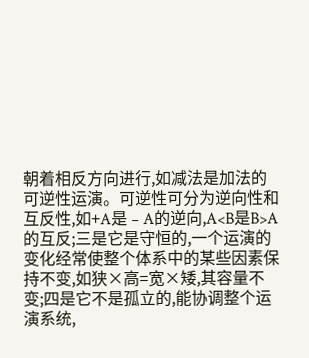朝着相反方向进行,如减法是加法的可逆性运演。可逆性可分为逆向性和互反性,如+A是﹣A的逆向,A<B是B>A的互反;三是它是守恒的,一个运演的变化经常使整个体系中的某些因素保持不变,如狭×高=宽×矮,其容量不变;四是它不是孤立的,能协调整个运演系统,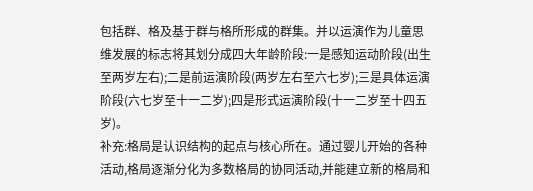包括群、格及基于群与格所形成的群集。并以运演作为儿童思维发展的标志将其划分成四大年龄阶段:一是感知运动阶段(出生至两岁左右);二是前运演阶段(两岁左右至六七岁);三是具体运演阶段(六七岁至十一二岁);四是形式运演阶段(十一二岁至十四五岁)。
补充:格局是认识结构的起点与核心所在。通过婴儿开始的各种活动,格局逐渐分化为多数格局的协同活动,并能建立新的格局和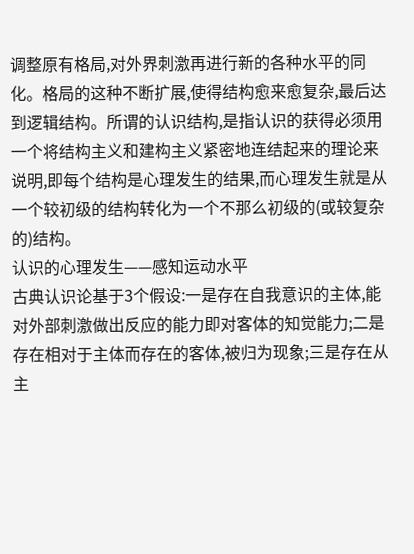调整原有格局,对外界刺激再进行新的各种水平的同化。格局的这种不断扩展,使得结构愈来愈复杂,最后达到逻辑结构。所谓的认识结构,是指认识的获得必须用一个将结构主义和建构主义紧密地连结起来的理论来说明,即每个结构是心理发生的结果,而心理发生就是从一个较初级的结构转化为一个不那么初级的(或较复杂的)结构。
认识的心理发生——感知运动水平
古典认识论基于3个假设:一是存在自我意识的主体,能对外部刺激做出反应的能力即对客体的知觉能力;二是存在相对于主体而存在的客体,被归为现象;三是存在从主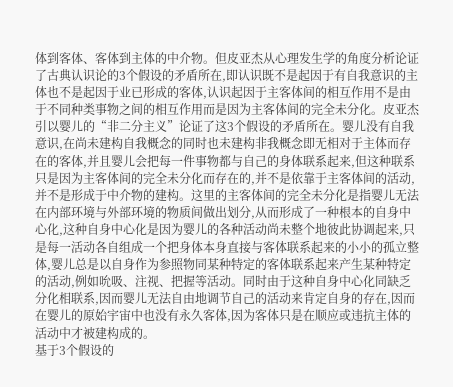体到客体、客体到主体的中介物。但皮亚杰从心理发生学的角度分析论证了古典认识论的3个假设的矛盾所在,即认识既不是起因于有自我意识的主体也不是起因于业已形成的客体,认识起因于主客体间的相互作用不是由于不同种类事物之间的相互作用而是因为主客体间的完全未分化。皮亚杰引以婴儿的“非二分主义”论证了这3个假设的矛盾所在。婴儿没有自我意识,在尚未建构自我概念的同时也未建构非我概念即无相对于主体而存在的客体,并且婴儿会把每一件事物都与自己的身体联系起来,但这种联系只是因为主客体间的完全未分化而存在的,并不是依靠于主客体间的活动,并不是形成于中介物的建构。这里的主客体间的完全未分化是指婴儿无法在内部环境与外部环境的物质间做出划分,从而形成了一种根本的自身中心化,这种自身中心化是因为婴儿的各种活动尚未整个地彼此协调起来,只是每一活动各自组成一个把身体本身直接与客体联系起来的小小的孤立整体,婴儿总是以自身作为参照物同某种特定的客体联系起来产生某种特定的活动,例如吮吸、注视、把握等活动。同时由于这种自身中心化同缺乏分化相联系,因而婴儿无法自由地调节自己的活动来肯定自身的存在,因而在婴儿的原始宇宙中也没有永久客体,因为客体只是在顺应或违抗主体的活动中才被建构成的。
基于3个假设的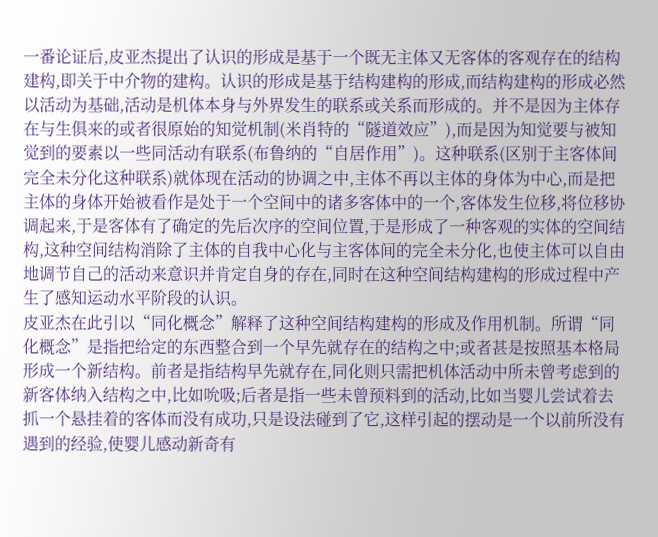一番论证后,皮亚杰提出了认识的形成是基于一个既无主体又无客体的客观存在的结构建构,即关于中介物的建构。认识的形成是基于结构建构的形成,而结构建构的形成必然以活动为基础,活动是机体本身与外界发生的联系或关系而形成的。并不是因为主体存在与生俱来的或者很原始的知觉机制(米肖特的“隧道效应”),而是因为知觉要与被知觉到的要素以一些同活动有联系(布鲁纳的“自居作用”)。这种联系(区别于主客体间完全未分化这种联系)就体现在活动的协调之中,主体不再以主体的身体为中心,而是把主体的身体开始被看作是处于一个空间中的诸多客体中的一个,客体发生位移,将位移协调起来,于是客体有了确定的先后次序的空间位置,于是形成了一种客观的实体的空间结构,这种空间结构消除了主体的自我中心化与主客体间的完全未分化,也使主体可以自由地调节自己的活动来意识并肯定自身的存在,同时在这种空间结构建构的形成过程中产生了感知运动水平阶段的认识。
皮亚杰在此引以“同化概念”解释了这种空间结构建构的形成及作用机制。所谓“同化概念”是指把给定的东西整合到一个早先就存在的结构之中;或者甚是按照基本格局形成一个新结构。前者是指结构早先就存在,同化则只需把机体活动中所未曾考虑到的新客体纳入结构之中,比如吮吸;后者是指一些未曾预料到的活动,比如当婴儿尝试着去抓一个悬挂着的客体而没有成功,只是设法碰到了它,这样引起的摆动是一个以前所没有遇到的经验,使婴儿感动新奇有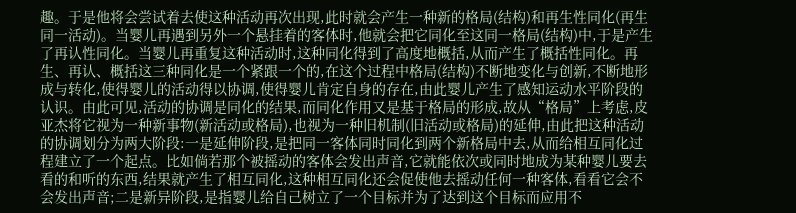趣。于是他将会尝试着去使这种活动再次出现,此时就会产生一种新的格局(结构)和再生性同化(再生同一活动)。当婴儿再遇到另外一个悬挂着的客体时,他就会把它同化至这同一格局(结构)中,于是产生了再认性同化。当婴儿再重复这种活动时,这种同化得到了高度地概括,从而产生了概括性同化。再生、再认、概括这三种同化是一个紧跟一个的,在这个过程中格局(结构)不断地变化与创新,不断地形成与转化,使得婴儿的活动得以协调,使得婴儿肯定自身的存在,由此婴儿产生了感知运动水平阶段的认识。由此可见,活动的协调是同化的结果,而同化作用又是基于格局的形成,故从“格局”上考虑,皮亚杰将它视为一种新事物(新活动或格局),也视为一种旧机制(旧活动或格局)的延伸,由此把这种活动的协调划分为两大阶段:一是延伸阶段,是把同一客体同时同化到两个新格局中去,从而给相互同化过程建立了一个起点。比如倘若那个被摇动的客体会发出声音,它就能依次或同时地成为某种婴儿要去看的和听的东西,结果就产生了相互同化,这种相互同化还会促使他去摇动任何一种客体,看看它会不会发出声音;二是新异阶段,是指婴儿给自己树立了一个目标并为了达到这个目标而应用不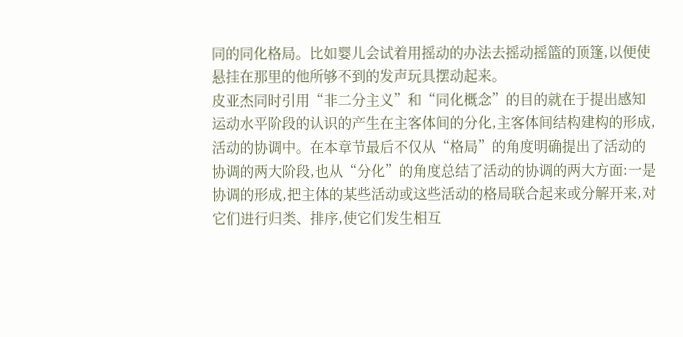同的同化格局。比如婴儿会试着用摇动的办法去摇动摇篮的顶篷,以便使悬挂在那里的他所够不到的发声玩具摆动起来。
皮亚杰同时引用“非二分主义”和“同化概念”的目的就在于提出感知运动水平阶段的认识的产生在主客体间的分化,主客体间结构建构的形成,活动的协调中。在本章节最后不仅从“格局”的角度明确提出了活动的协调的两大阶段,也从“分化”的角度总结了活动的协调的两大方面:一是协调的形成,把主体的某些活动或这些活动的格局联合起来或分解开来,对它们进行归类、排序,使它们发生相互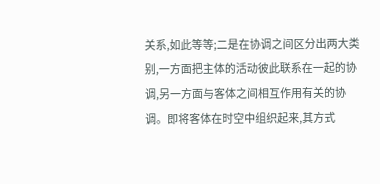关系,如此等等;二是在协调之间区分出两大类别,一方面把主体的活动彼此联系在一起的协调,另一方面与客体之间相互作用有关的协调。即将客体在时空中组织起来,其方式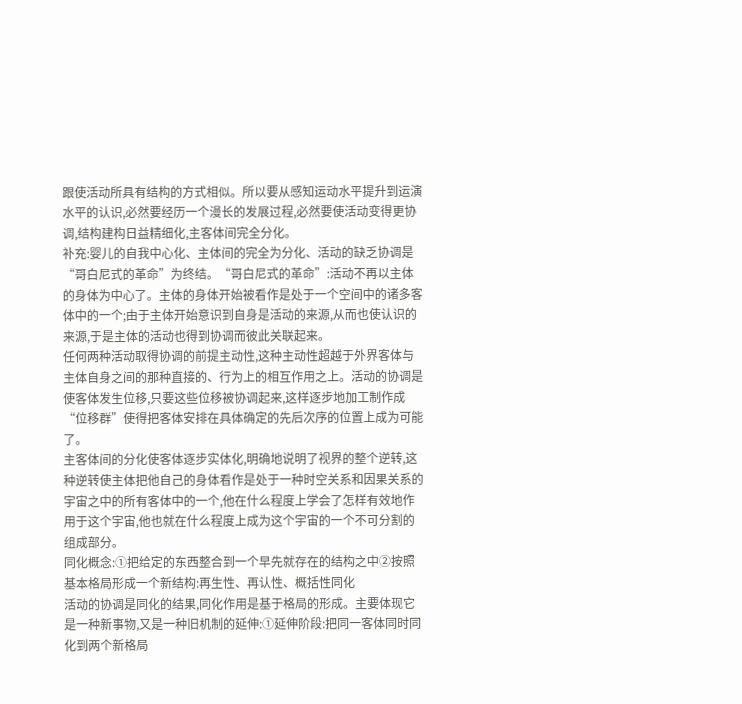跟使活动所具有结构的方式相似。所以要从感知运动水平提升到运演水平的认识,必然要经历一个漫长的发展过程,必然要使活动变得更协调,结构建构日益精细化,主客体间完全分化。
补充:婴儿的自我中心化、主体间的完全为分化、活动的缺乏协调是“哥白尼式的革命”为终结。“哥白尼式的革命”:活动不再以主体的身体为中心了。主体的身体开始被看作是处于一个空间中的诸多客体中的一个;由于主体开始意识到自身是活动的来源,从而也使认识的来源,于是主体的活动也得到协调而彼此关联起来。
任何两种活动取得协调的前提主动性,这种主动性超越于外界客体与主体自身之间的那种直接的、行为上的相互作用之上。活动的协调是使客体发生位移,只要这些位移被协调起来,这样逐步地加工制作成“位移群”使得把客体安排在具体确定的先后次序的位置上成为可能了。
主客体间的分化使客体逐步实体化,明确地说明了视界的整个逆转,这种逆转使主体把他自己的身体看作是处于一种时空关系和因果关系的宇宙之中的所有客体中的一个,他在什么程度上学会了怎样有效地作用于这个宇宙,他也就在什么程度上成为这个宇宙的一个不可分割的组成部分。
同化概念:①把给定的东西整合到一个早先就存在的结构之中②按照基本格局形成一个新结构:再生性、再认性、概括性同化
活动的协调是同化的结果,同化作用是基于格局的形成。主要体现它是一种新事物,又是一种旧机制的延伸:①延伸阶段:把同一客体同时同化到两个新格局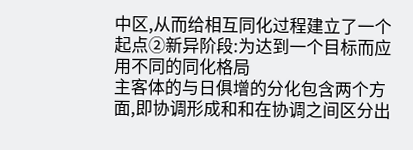中区,从而给相互同化过程建立了一个起点②新异阶段:为达到一个目标而应用不同的同化格局
主客体的与日俱增的分化包含两个方面,即协调形成和和在协调之间区分出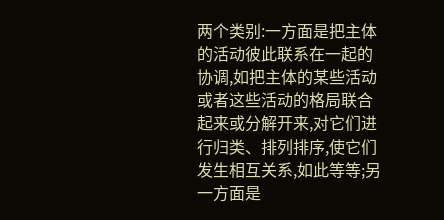两个类别:一方面是把主体的活动彼此联系在一起的协调,如把主体的某些活动或者这些活动的格局联合起来或分解开来,对它们进行归类、排列排序,使它们发生相互关系,如此等等;另一方面是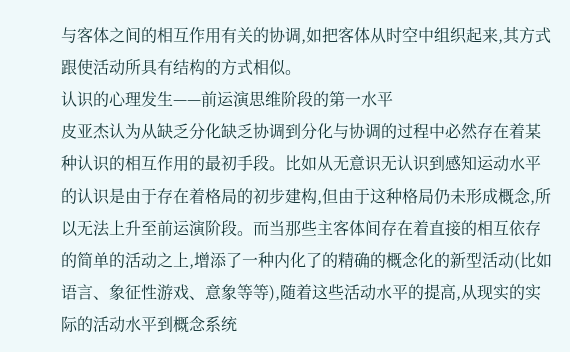与客体之间的相互作用有关的协调,如把客体从时空中组织起来,其方式跟使活动所具有结构的方式相似。
认识的心理发生——前运演思维阶段的第一水平
皮亚杰认为从缺乏分化缺乏协调到分化与协调的过程中必然存在着某种认识的相互作用的最初手段。比如从无意识无认识到感知运动水平的认识是由于存在着格局的初步建构,但由于这种格局仍未形成概念,所以无法上升至前运演阶段。而当那些主客体间存在着直接的相互依存的简单的活动之上,增添了一种内化了的精确的概念化的新型活动(比如语言、象征性游戏、意象等等),随着这些活动水平的提高,从现实的实际的活动水平到概念系统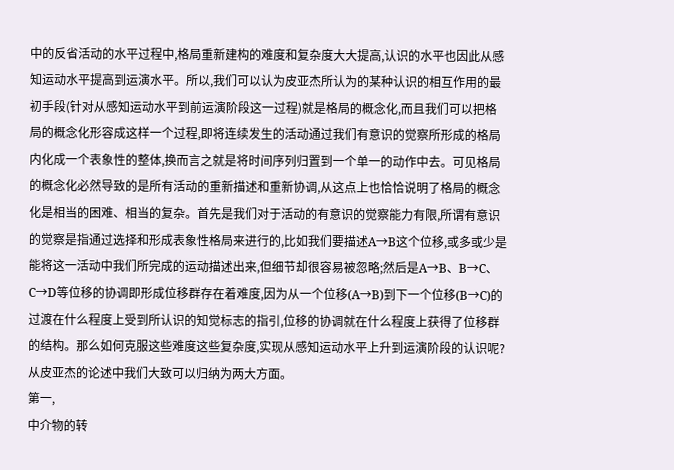中的反省活动的水平过程中,格局重新建构的难度和复杂度大大提高,认识的水平也因此从感知运动水平提高到运演水平。所以,我们可以认为皮亚杰所认为的某种认识的相互作用的最初手段(针对从感知运动水平到前运演阶段这一过程)就是格局的概念化,而且我们可以把格局的概念化形容成这样一个过程,即将连续发生的活动通过我们有意识的觉察所形成的格局内化成一个表象性的整体,换而言之就是将时间序列归置到一个单一的动作中去。可见格局的概念化必然导致的是所有活动的重新描述和重新协调,从这点上也恰恰说明了格局的概念化是相当的困难、相当的复杂。首先是我们对于活动的有意识的觉察能力有限,所谓有意识的觉察是指通过选择和形成表象性格局来进行的,比如我们要描述A→B这个位移,或多或少是能将这一活动中我们所完成的运动描述出来,但细节却很容易被忽略;然后是A→B、B→C、C→D等位移的协调即形成位移群存在着难度,因为从一个位移(A→B)到下一个位移(B→C)的过渡在什么程度上受到所认识的知觉标志的指引,位移的协调就在什么程度上获得了位移群的结构。那么如何克服这些难度这些复杂度,实现从感知运动水平上升到运演阶段的认识呢?从皮亚杰的论述中我们大致可以归纳为两大方面。
第一,
中介物的转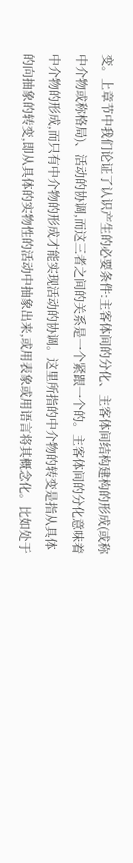变。上章节中我们论证了认识产生的必要条件:主客体间的分化、主客体间结构建构的形成(或称中介物或称格局)、活动的协调,而这三者之间的关系是一个紧跟一个的。主客体间的分化意味着中介物的形成,而只有中介物的形成才能实现活动的协调。这里所指的中介物的转变是指从具体的向抽象的转变,即从具体的实物性的活动中抽象出来,或用表象或用语言将其概念化。比如处于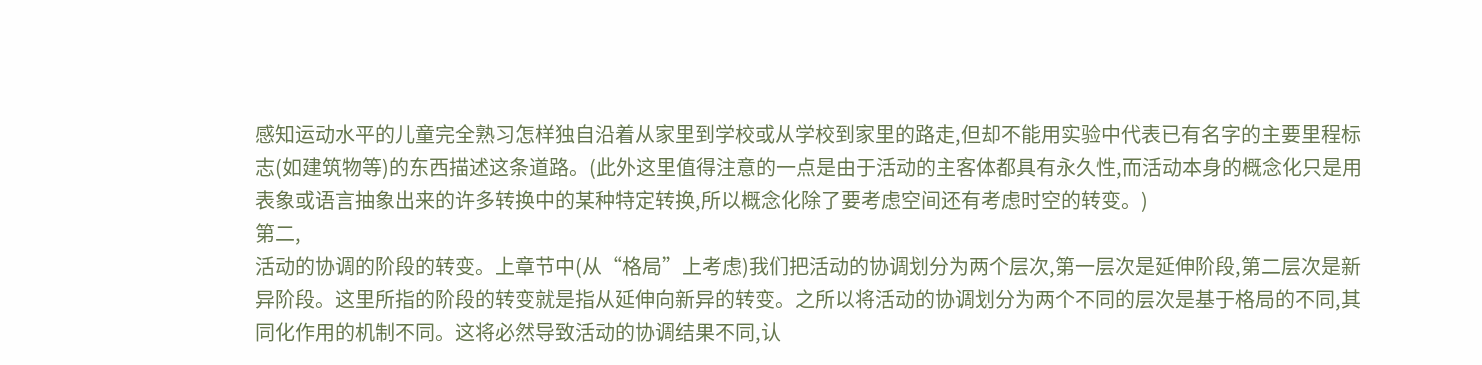感知运动水平的儿童完全熟习怎样独自沿着从家里到学校或从学校到家里的路走,但却不能用实验中代表已有名字的主要里程标志(如建筑物等)的东西描述这条道路。(此外这里值得注意的一点是由于活动的主客体都具有永久性,而活动本身的概念化只是用表象或语言抽象出来的许多转换中的某种特定转换,所以概念化除了要考虑空间还有考虑时空的转变。)
第二,
活动的协调的阶段的转变。上章节中(从“格局”上考虑)我们把活动的协调划分为两个层次,第一层次是延伸阶段,第二层次是新异阶段。这里所指的阶段的转变就是指从延伸向新异的转变。之所以将活动的协调划分为两个不同的层次是基于格局的不同,其同化作用的机制不同。这将必然导致活动的协调结果不同,认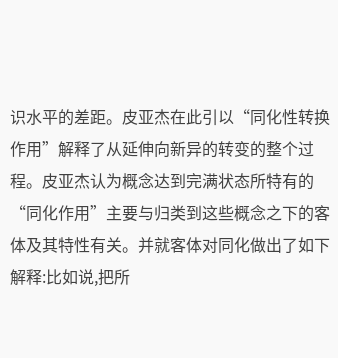识水平的差距。皮亚杰在此引以“同化性转换作用”解释了从延伸向新异的转变的整个过程。皮亚杰认为概念达到完满状态所特有的“同化作用”主要与归类到这些概念之下的客体及其特性有关。并就客体对同化做出了如下解释:比如说,把所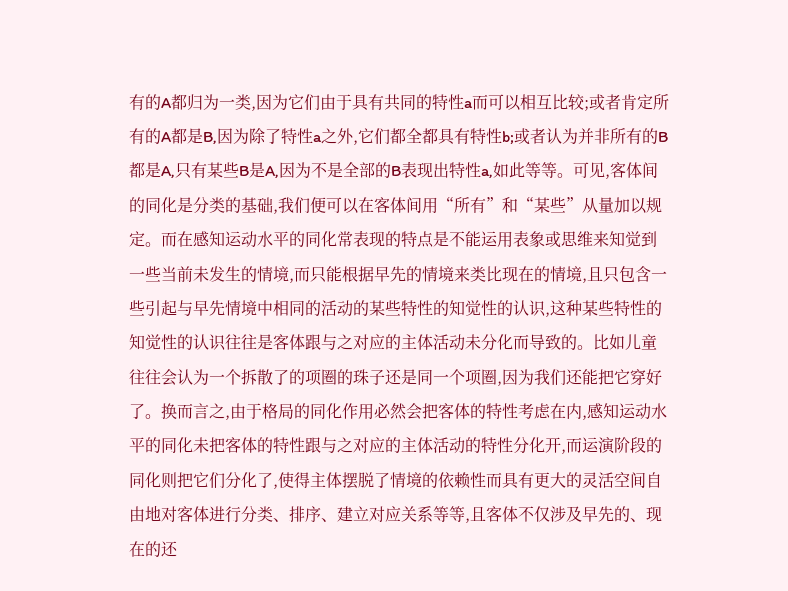有的A都归为一类,因为它们由于具有共同的特性a而可以相互比较;或者肯定所有的A都是B,因为除了特性a之外,它们都全都具有特性b;或者认为并非所有的B都是A,只有某些B是A,因为不是全部的B表现出特性a,如此等等。可见,客体间的同化是分类的基础,我们便可以在客体间用“所有”和“某些”从量加以规定。而在感知运动水平的同化常表现的特点是不能运用表象或思维来知觉到一些当前未发生的情境,而只能根据早先的情境来类比现在的情境,且只包含一些引起与早先情境中相同的活动的某些特性的知觉性的认识,这种某些特性的知觉性的认识往往是客体跟与之对应的主体活动未分化而导致的。比如儿童往往会认为一个拆散了的项圈的珠子还是同一个项圈,因为我们还能把它穿好了。换而言之,由于格局的同化作用必然会把客体的特性考虑在内,感知运动水平的同化未把客体的特性跟与之对应的主体活动的特性分化开,而运演阶段的同化则把它们分化了,使得主体摆脱了情境的依赖性而具有更大的灵活空间自由地对客体进行分类、排序、建立对应关系等等,且客体不仅涉及早先的、现在的还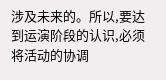涉及未来的。所以,要达到运演阶段的认识,必须将活动的协调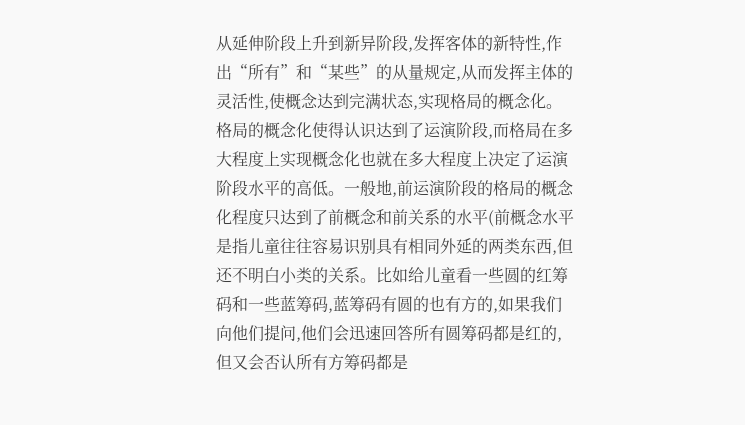从延伸阶段上升到新异阶段,发挥客体的新特性,作出“所有”和“某些”的从量规定,从而发挥主体的灵活性,使概念达到完满状态,实现格局的概念化。
格局的概念化使得认识达到了运演阶段,而格局在多大程度上实现概念化也就在多大程度上决定了运演阶段水平的高低。一般地,前运演阶段的格局的概念化程度只达到了前概念和前关系的水平(前概念水平是指儿童往往容易识别具有相同外延的两类东西,但还不明白小类的关系。比如给儿童看一些圆的红筹码和一些蓝筹码,蓝筹码有圆的也有方的,如果我们向他们提问,他们会迅速回答所有圆筹码都是红的,但又会否认所有方筹码都是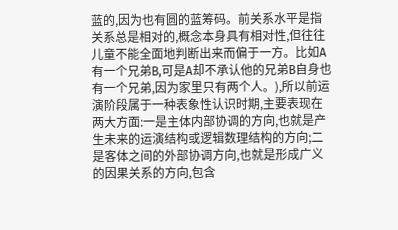蓝的,因为也有圆的蓝筹码。前关系水平是指关系总是相对的,概念本身具有相对性,但往往儿童不能全面地判断出来而偏于一方。比如A有一个兄弟B,可是A却不承认他的兄弟B自身也有一个兄弟,因为家里只有两个人。),所以前运演阶段属于一种表象性认识时期,主要表现在两大方面:一是主体内部协调的方向,也就是产生未来的运演结构或逻辑数理结构的方向;二是客体之间的外部协调方向,也就是形成广义的因果关系的方向,包含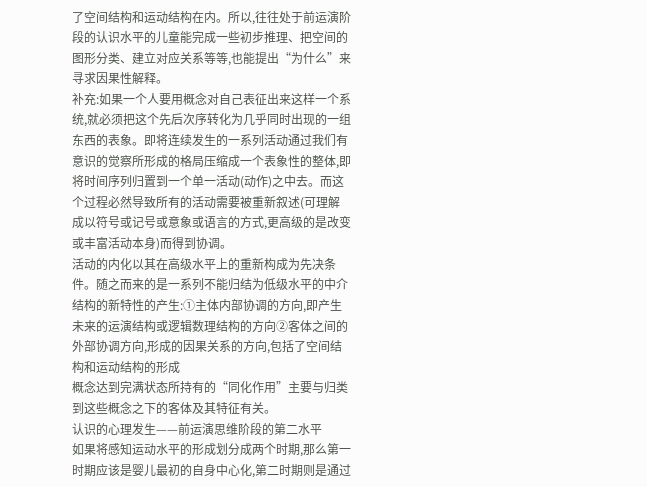了空间结构和运动结构在内。所以,往往处于前运演阶段的认识水平的儿童能完成一些初步推理、把空间的图形分类、建立对应关系等等,也能提出“为什么”来寻求因果性解释。
补充:如果一个人要用概念对自己表征出来这样一个系统,就必须把这个先后次序转化为几乎同时出现的一组东西的表象。即将连续发生的一系列活动通过我们有意识的觉察所形成的格局压缩成一个表象性的整体,即将时间序列归置到一个单一活动(动作)之中去。而这个过程必然导致所有的活动需要被重新叙述(可理解成以符号或记号或意象或语言的方式,更高级的是改变或丰富活动本身)而得到协调。
活动的内化以其在高级水平上的重新构成为先决条件。随之而来的是一系列不能归结为低级水平的中介结构的新特性的产生:①主体内部协调的方向,即产生未来的运演结构或逻辑数理结构的方向②客体之间的外部协调方向,形成的因果关系的方向,包括了空间结构和运动结构的形成
概念达到完满状态所持有的“同化作用”主要与归类到这些概念之下的客体及其特征有关。
认识的心理发生——前运演思维阶段的第二水平
如果将感知运动水平的形成划分成两个时期,那么第一时期应该是婴儿最初的自身中心化,第二时期则是通过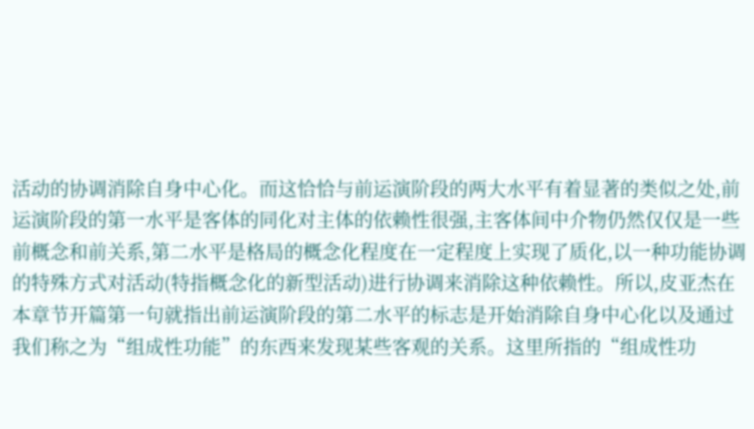活动的协调消除自身中心化。而这恰恰与前运演阶段的两大水平有着显著的类似之处,前运演阶段的第一水平是客体的同化对主体的依赖性很强,主客体间中介物仍然仅仅是一些前概念和前关系,第二水平是格局的概念化程度在一定程度上实现了质化,以一种功能协调的特殊方式对活动(特指概念化的新型活动)进行协调来消除这种依赖性。所以,皮亚杰在本章节开篇第一句就指出前运演阶段的第二水平的标志是开始消除自身中心化以及通过我们称之为“组成性功能”的东西来发现某些客观的关系。这里所指的“组成性功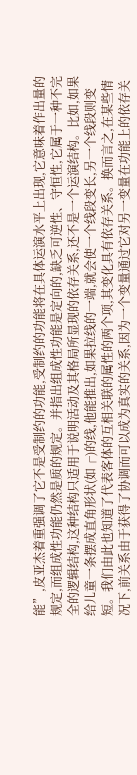能”,皮亚杰着重强调了它不是受制约的功能,受制约的功能将在具体运演水平上出现,它意味着作出量的规定,而组成性功能仍然是质的规定。并指出组成性功能是定向的,缺乏可逆性、守恒性,它属于一种不完全的逻辑结构,这种结构只适用于说明活动及其格局所显现的依存关系,还不是一个运演结构。比如,如果给儿童一条摆成直角形状(如┌)的线,他能推出,如果拉线的一端,就会使一个线段变长,另一个线段则变短。我们由此也知道了代表客体的互相关联的属性的两个项,其变化具有依存关系。换而言之,在某些情况下,前关系由于获得了协调而可以成为真实的关系,因为一个变量通过它对另一变量在功能上的依存关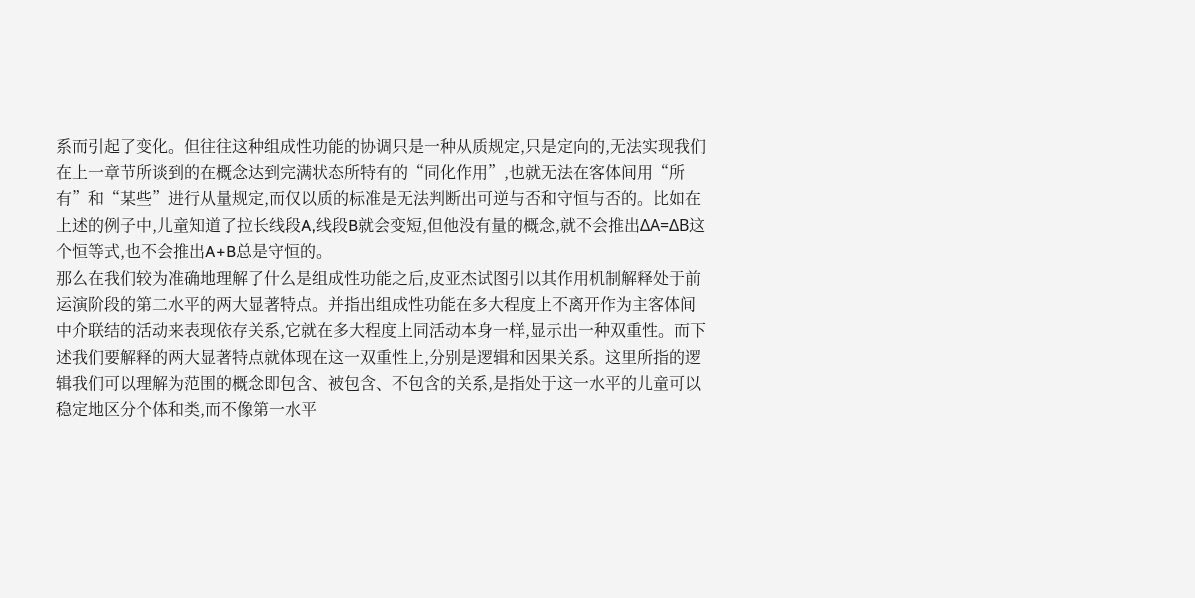系而引起了变化。但往往这种组成性功能的协调只是一种从质规定,只是定向的,无法实现我们在上一章节所谈到的在概念达到完满状态所特有的“同化作用”,也就无法在客体间用“所有”和“某些”进行从量规定,而仅以质的标准是无法判断出可逆与否和守恒与否的。比如在上述的例子中,儿童知道了拉长线段A,线段B就会变短,但他没有量的概念,就不会推出ΔA=ΔB这个恒等式,也不会推出A+B总是守恒的。
那么在我们较为准确地理解了什么是组成性功能之后,皮亚杰试图引以其作用机制解释处于前运演阶段的第二水平的两大显著特点。并指出组成性功能在多大程度上不离开作为主客体间中介联结的活动来表现依存关系,它就在多大程度上同活动本身一样,显示出一种双重性。而下述我们要解释的两大显著特点就体现在这一双重性上,分别是逻辑和因果关系。这里所指的逻辑我们可以理解为范围的概念即包含、被包含、不包含的关系,是指处于这一水平的儿童可以稳定地区分个体和类,而不像第一水平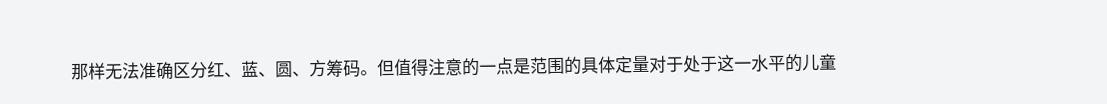那样无法准确区分红、蓝、圆、方筹码。但值得注意的一点是范围的具体定量对于处于这一水平的儿童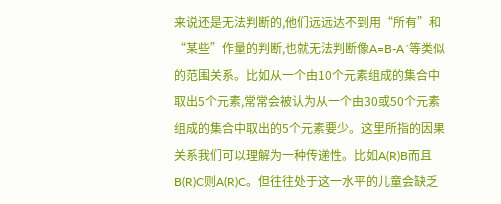来说还是无法判断的,他们远远达不到用“所有”和“某些”作量的判断,也就无法判断像A=B-Aˊ等类似的范围关系。比如从一个由10个元素组成的集合中取出5个元素,常常会被认为从一个由30或50个元素组成的集合中取出的5个元素要少。这里所指的因果关系我们可以理解为一种传递性。比如A(R)B而且B(R)C则A(R)C。但往往处于这一水平的儿童会缺乏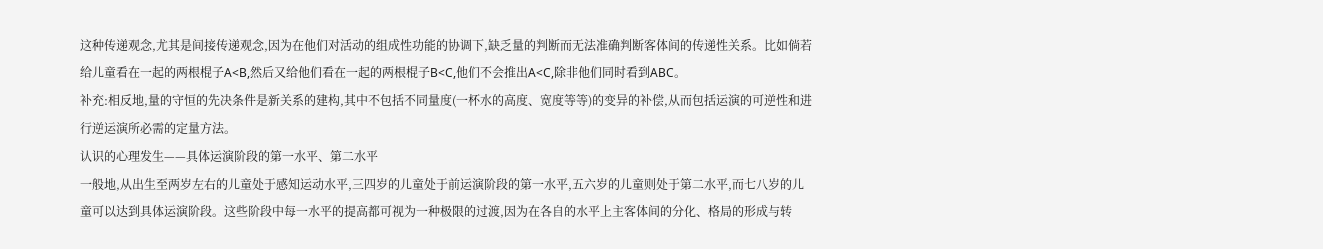这种传递观念,尤其是间接传递观念,因为在他们对活动的组成性功能的协调下,缺乏量的判断而无法准确判断客体间的传递性关系。比如倘若给儿童看在一起的两根棍子A<B,然后又给他们看在一起的两根棍子B<C,他们不会推出A<C,除非他们同时看到ABC。
补充:相反地,量的守恒的先决条件是新关系的建构,其中不包括不同量度(一杯水的高度、宽度等等)的变异的补偿,从而包括运演的可逆性和进行逆运演所必需的定量方法。
认识的心理发生——具体运演阶段的第一水平、第二水平
一般地,从出生至两岁左右的儿童处于感知运动水平,三四岁的儿童处于前运演阶段的第一水平,五六岁的儿童则处于第二水平,而七八岁的儿童可以达到具体运演阶段。这些阶段中每一水平的提高都可视为一种极限的过渡,因为在各自的水平上主客体间的分化、格局的形成与转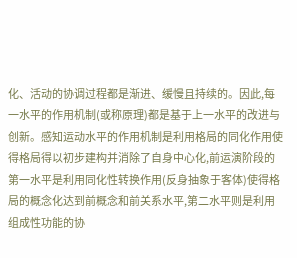化、活动的协调过程都是渐进、缓慢且持续的。因此,每一水平的作用机制(或称原理)都是基于上一水平的改进与创新。感知运动水平的作用机制是利用格局的同化作用使得格局得以初步建构并消除了自身中心化,前运演阶段的第一水平是利用同化性转换作用(反身抽象于客体)使得格局的概念化达到前概念和前关系水平,第二水平则是利用组成性功能的协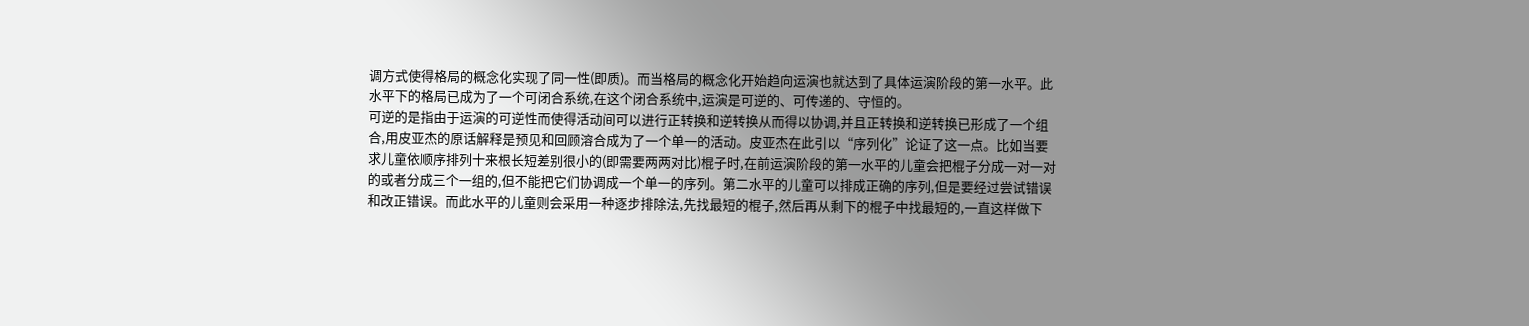调方式使得格局的概念化实现了同一性(即质)。而当格局的概念化开始趋向运演也就达到了具体运演阶段的第一水平。此水平下的格局已成为了一个可闭合系统,在这个闭合系统中,运演是可逆的、可传递的、守恒的。
可逆的是指由于运演的可逆性而使得活动间可以进行正转换和逆转换从而得以协调,并且正转换和逆转换已形成了一个组合,用皮亚杰的原话解释是预见和回顾溶合成为了一个单一的活动。皮亚杰在此引以“序列化”论证了这一点。比如当要求儿童依顺序排列十来根长短差别很小的(即需要两两对比)棍子时,在前运演阶段的第一水平的儿童会把棍子分成一对一对的或者分成三个一组的,但不能把它们协调成一个单一的序列。第二水平的儿童可以排成正确的序列,但是要经过尝试错误和改正错误。而此水平的儿童则会采用一种逐步排除法,先找最短的棍子,然后再从剩下的棍子中找最短的,一直这样做下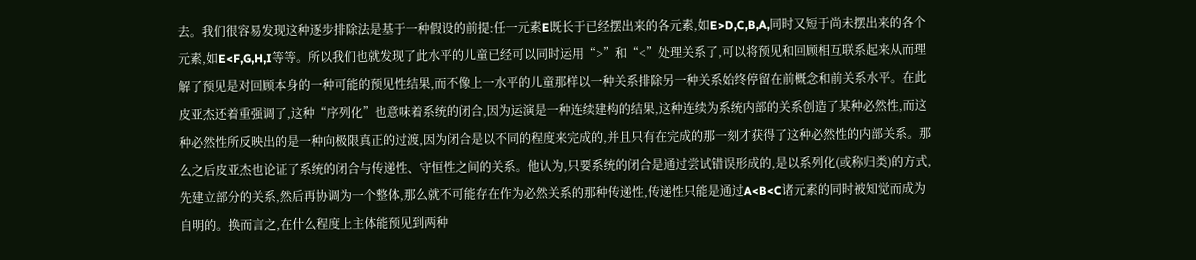去。我们很容易发现这种逐步排除法是基于一种假设的前提:任一元素E既长于已经摆出来的各元素,如E>D,C,B,A,同时又短于尚未摆出来的各个元素,如E<F,G,H,I等等。所以我们也就发现了此水平的儿童已经可以同时运用“>”和“<”处理关系了,可以将预见和回顾相互联系起来从而理解了预见是对回顾本身的一种可能的预见性结果,而不像上一水平的儿童那样以一种关系排除另一种关系始终停留在前概念和前关系水平。在此皮亚杰还着重强调了,这种“序列化”也意味着系统的闭合,因为运演是一种连续建构的结果,这种连续为系统内部的关系创造了某种必然性,而这种必然性所反映出的是一种向极限真正的过渡,因为闭合是以不同的程度来完成的,并且只有在完成的那一刻才获得了这种必然性的内部关系。那么之后皮亚杰也论证了系统的闭合与传递性、守恒性之间的关系。他认为,只要系统的闭合是通过尝试错误形成的,是以系列化(或称归类)的方式,先建立部分的关系,然后再协调为一个整体,那么就不可能存在作为必然关系的那种传递性,传递性只能是通过A<B<C诸元素的同时被知觉而成为自明的。换而言之,在什么程度上主体能预见到两种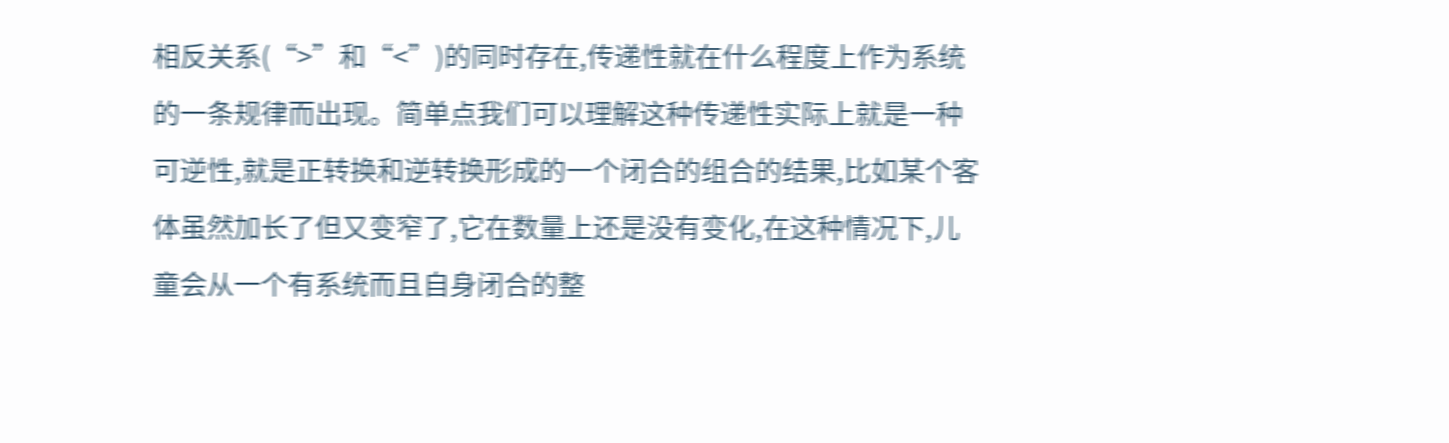相反关系(“>”和“<”)的同时存在,传递性就在什么程度上作为系统的一条规律而出现。简单点我们可以理解这种传递性实际上就是一种可逆性,就是正转换和逆转换形成的一个闭合的组合的结果,比如某个客体虽然加长了但又变窄了,它在数量上还是没有变化,在这种情况下,儿童会从一个有系统而且自身闭合的整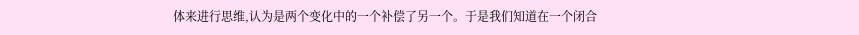体来进行思维,认为是两个变化中的一个补偿了另一个。于是我们知道在一个闭合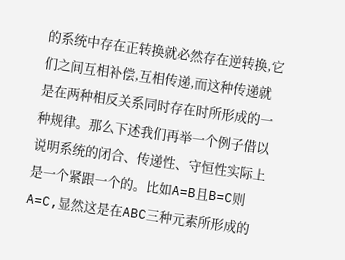的系统中存在正转换就必然存在逆转换,它们之间互相补偿,互相传递,而这种传递就是在两种相反关系同时存在时所形成的一种规律。那么下述我们再举一个例子借以说明系统的闭合、传递性、守恒性实际上是一个紧跟一个的。比如A=B且B=C则A=C,显然这是在ABC三种元素所形成的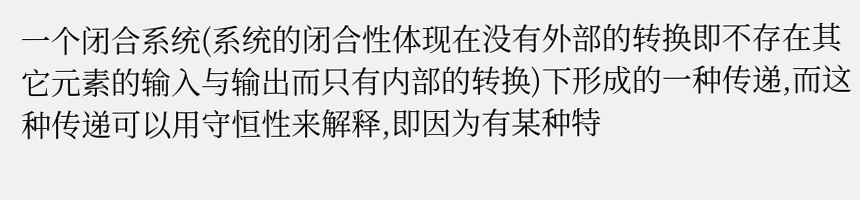一个闭合系统(系统的闭合性体现在没有外部的转换即不存在其它元素的输入与输出而只有内部的转换)下形成的一种传递,而这种传递可以用守恒性来解释,即因为有某种特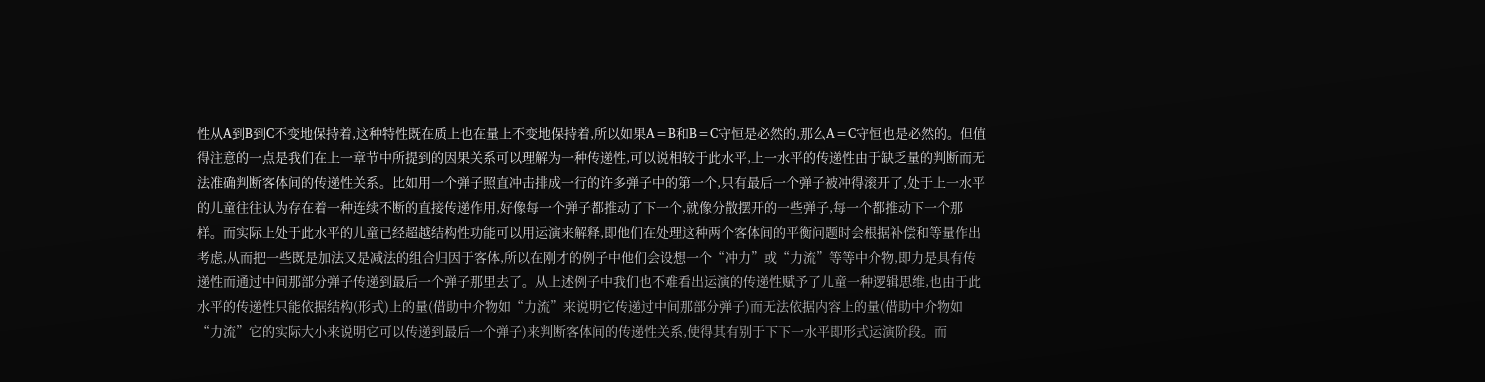性从A到B到C不变地保持着,这种特性既在质上也在量上不变地保持着,所以如果A=B和B=C守恒是必然的,那么A=C守恒也是必然的。但值得注意的一点是我们在上一章节中所提到的因果关系可以理解为一种传递性,可以说相较于此水平,上一水平的传递性由于缺乏量的判断而无法准确判断客体间的传递性关系。比如用一个弹子照直冲击排成一行的许多弹子中的第一个,只有最后一个弹子被冲得滚开了,处于上一水平的儿童往往认为存在着一种连续不断的直接传递作用,好像每一个弹子都推动了下一个,就像分散摆开的一些弹子,每一个都推动下一个那样。而实际上处于此水平的儿童已经超越结构性功能可以用运演来解释,即他们在处理这种两个客体间的平衡问题时会根据补偿和等量作出考虑,从而把一些既是加法又是减法的组合归因于客体,所以在刚才的例子中他们会设想一个“冲力”或“力流”等等中介物,即力是具有传递性而通过中间那部分弹子传递到最后一个弹子那里去了。从上述例子中我们也不难看出运演的传递性赋予了儿童一种逻辑思维,也由于此水平的传递性只能依据结构(形式)上的量(借助中介物如“力流”来说明它传递过中间那部分弹子)而无法依据内容上的量(借助中介物如“力流”它的实际大小来说明它可以传递到最后一个弹子)来判断客体间的传递性关系,使得其有别于下下一水平即形式运演阶段。而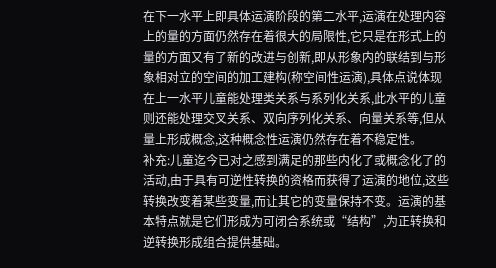在下一水平上即具体运演阶段的第二水平,运演在处理内容上的量的方面仍然存在着很大的局限性,它只是在形式上的量的方面又有了新的改进与创新,即从形象内的联结到与形象相对立的空间的加工建构(称空间性运演),具体点说体现在上一水平儿童能处理类关系与系列化关系,此水平的儿童则还能处理交叉关系、双向序列化关系、向量关系等,但从量上形成概念,这种概念性运演仍然存在着不稳定性。
补充:儿童迄今已对之感到满足的那些内化了或概念化了的活动,由于具有可逆性转换的资格而获得了运演的地位,这些转换改变着某些变量,而让其它的变量保持不变。运演的基本特点就是它们形成为可闭合系统或“结构”,为正转换和逆转换形成组合提供基础。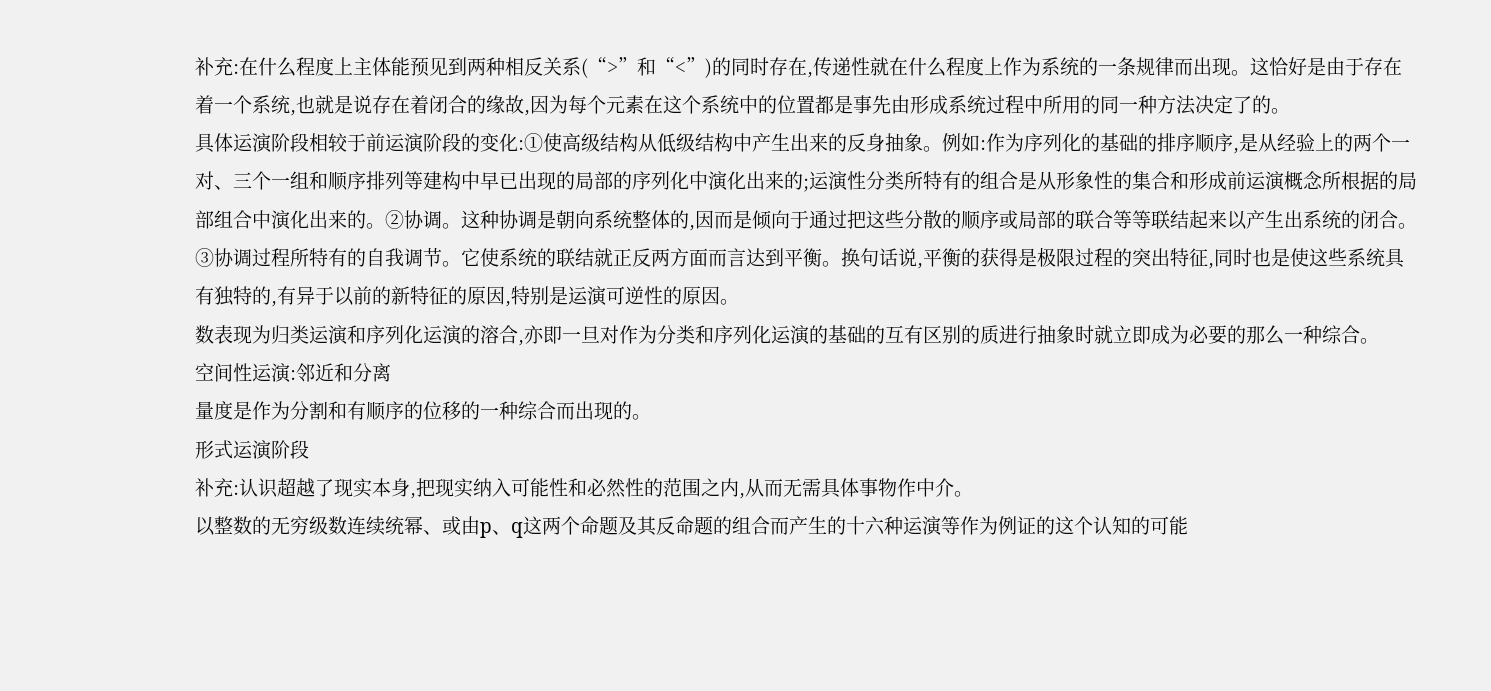补充:在什么程度上主体能预见到两种相反关系(“>”和“<”)的同时存在,传递性就在什么程度上作为系统的一条规律而出现。这恰好是由于存在着一个系统,也就是说存在着闭合的缘故,因为每个元素在这个系统中的位置都是事先由形成系统过程中所用的同一种方法决定了的。
具体运演阶段相较于前运演阶段的变化:①使高级结构从低级结构中产生出来的反身抽象。例如:作为序列化的基础的排序顺序,是从经验上的两个一对、三个一组和顺序排列等建构中早已出现的局部的序列化中演化出来的;运演性分类所特有的组合是从形象性的集合和形成前运演概念所根据的局部组合中演化出来的。②协调。这种协调是朝向系统整体的,因而是倾向于通过把这些分散的顺序或局部的联合等等联结起来以产生出系统的闭合。③协调过程所特有的自我调节。它使系统的联结就正反两方面而言达到平衡。换句话说,平衡的获得是极限过程的突出特征,同时也是使这些系统具有独特的,有异于以前的新特征的原因,特别是运演可逆性的原因。
数表现为归类运演和序列化运演的溶合,亦即一旦对作为分类和序列化运演的基础的互有区别的质进行抽象时就立即成为必要的那么一种综合。
空间性运演:邻近和分离
量度是作为分割和有顺序的位移的一种综合而出现的。
形式运演阶段
补充:认识超越了现实本身,把现实纳入可能性和必然性的范围之内,从而无需具体事物作中介。
以整数的无穷级数连续统幂、或由p、q这两个命题及其反命题的组合而产生的十六种运演等作为例证的这个认知的可能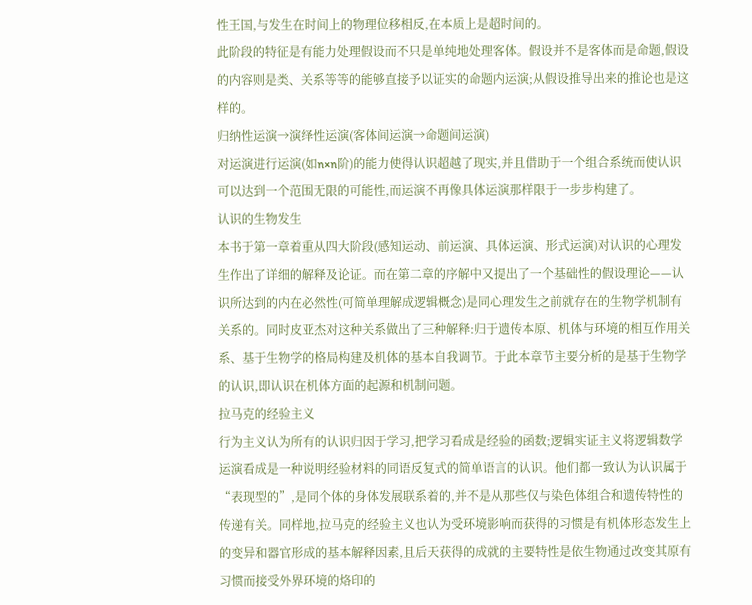性王国,与发生在时间上的物理位移相反,在本质上是超时间的。
此阶段的特征是有能力处理假设而不只是单纯地处理客体。假设并不是客体而是命题,假设的内容则是类、关系等等的能够直接予以证实的命题内运演;从假设推导出来的推论也是这样的。
归纳性运演→演绎性运演(客体间运演→命题间运演)
对运演进行运演(如n×n阶)的能力使得认识超越了现实,并且借助于一个组合系统而使认识可以达到一个范围无限的可能性,而运演不再像具体运演那样限于一步步构建了。
认识的生物发生
本书于第一章着重从四大阶段(感知运动、前运演、具体运演、形式运演)对认识的心理发生作出了详细的解释及论证。而在第二章的序解中又提出了一个基础性的假设理论——认识所达到的内在必然性(可简单理解成逻辑概念)是同心理发生之前就存在的生物学机制有关系的。同时皮亚杰对这种关系做出了三种解释:归于遗传本原、机体与环境的相互作用关系、基于生物学的格局构建及机体的基本自我调节。于此本章节主要分析的是基于生物学的认识,即认识在机体方面的起源和机制问题。
拉马克的经验主义
行为主义认为所有的认识归因于学习,把学习看成是经验的函数;逻辑实证主义将逻辑数学运演看成是一种说明经验材料的同语反复式的简单语言的认识。他们都一致认为认识属于“表现型的”,是同个体的身体发展联系着的,并不是从那些仅与染色体组合和遗传特性的传递有关。同样地,拉马克的经验主义也认为受环境影响而获得的习惯是有机体形态发生上的变异和器官形成的基本解释因素,且后天获得的成就的主要特性是依生物通过改变其原有习惯而接受外界环境的烙印的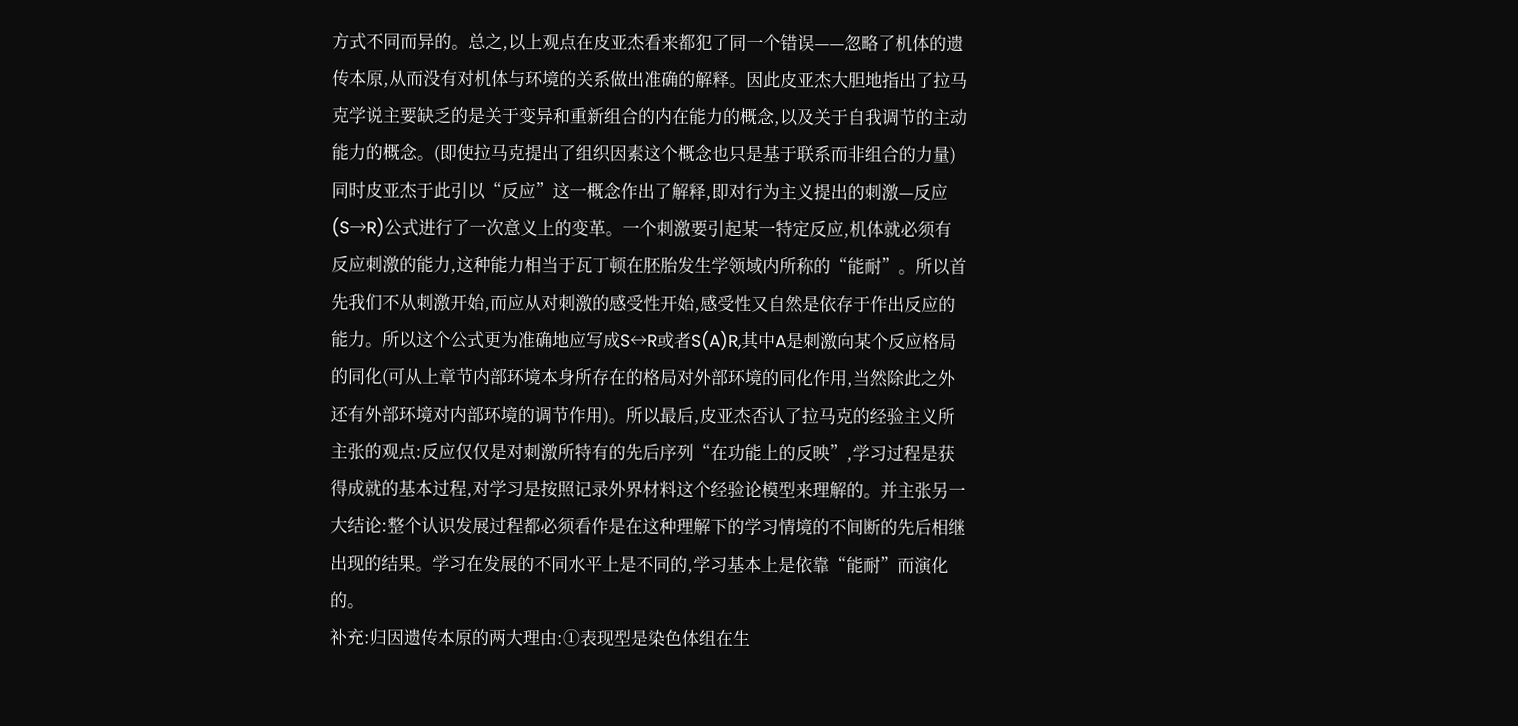方式不同而异的。总之,以上观点在皮亚杰看来都犯了同一个错误——忽略了机体的遗传本原,从而没有对机体与环境的关系做出准确的解释。因此皮亚杰大胆地指出了拉马克学说主要缺乏的是关于变异和重新组合的内在能力的概念,以及关于自我调节的主动能力的概念。(即使拉马克提出了组织因素这个概念也只是基于联系而非组合的力量)同时皮亚杰于此引以“反应”这一概念作出了解释,即对行为主义提出的刺激—反应(S→R)公式进行了一次意义上的变革。一个刺激要引起某一特定反应,机体就必须有反应刺激的能力,这种能力相当于瓦丁顿在胚胎发生学领域内所称的“能耐”。所以首先我们不从刺激开始,而应从对刺激的感受性开始,感受性又自然是依存于作出反应的能力。所以这个公式更为准确地应写成S↔R或者S(A)R,其中A是刺激向某个反应格局的同化(可从上章节内部环境本身所存在的格局对外部环境的同化作用,当然除此之外还有外部环境对内部环境的调节作用)。所以最后,皮亚杰否认了拉马克的经验主义所主张的观点:反应仅仅是对刺激所特有的先后序列“在功能上的反映”,学习过程是获得成就的基本过程,对学习是按照记录外界材料这个经验论模型来理解的。并主张另一大结论:整个认识发展过程都必须看作是在这种理解下的学习情境的不间断的先后相继出现的结果。学习在发展的不同水平上是不同的,学习基本上是依靠“能耐”而演化的。
补充:归因遗传本原的两大理由:①表现型是染色体组在生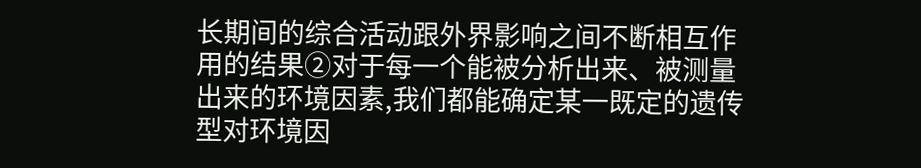长期间的综合活动跟外界影响之间不断相互作用的结果②对于每一个能被分析出来、被测量出来的环境因素,我们都能确定某一既定的遗传型对环境因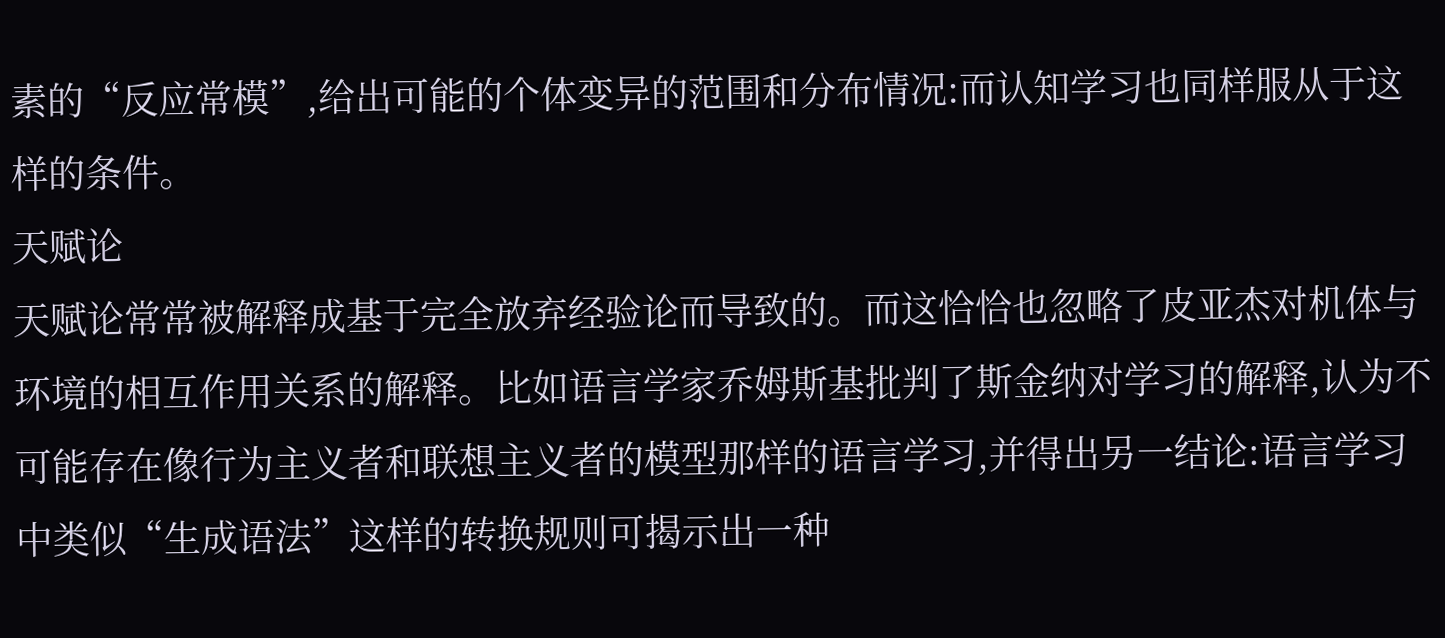素的“反应常模”,给出可能的个体变异的范围和分布情况:而认知学习也同样服从于这样的条件。
天赋论
天赋论常常被解释成基于完全放弃经验论而导致的。而这恰恰也忽略了皮亚杰对机体与环境的相互作用关系的解释。比如语言学家乔姆斯基批判了斯金纳对学习的解释,认为不可能存在像行为主义者和联想主义者的模型那样的语言学习,并得出另一结论:语言学习中类似“生成语法”这样的转换规则可揭示出一种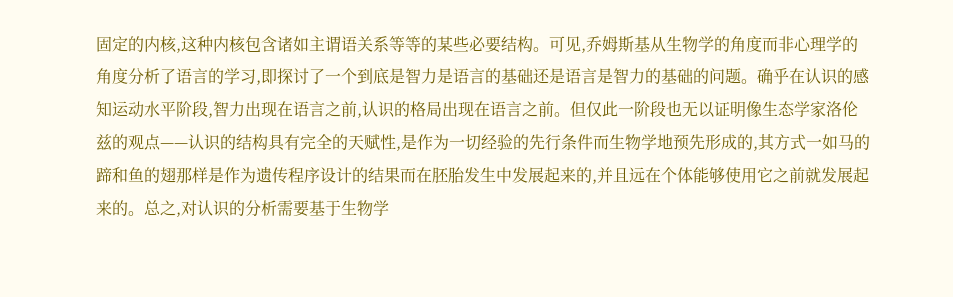固定的内核,这种内核包含诸如主谓语关系等等的某些必要结构。可见,乔姆斯基从生物学的角度而非心理学的角度分析了语言的学习,即探讨了一个到底是智力是语言的基础还是语言是智力的基础的问题。确乎在认识的感知运动水平阶段,智力出现在语言之前,认识的格局出现在语言之前。但仅此一阶段也无以证明像生态学家洛伦兹的观点——认识的结构具有完全的天赋性,是作为一切经验的先行条件而生物学地预先形成的,其方式一如马的蹄和鱼的翅那样是作为遗传程序设计的结果而在胚胎发生中发展起来的,并且远在个体能够使用它之前就发展起来的。总之,对认识的分析需要基于生物学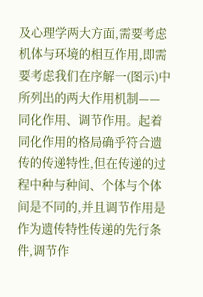及心理学两大方面,需要考虑机体与环境的相互作用,即需要考虑我们在序解一(图示)中所列出的两大作用机制——同化作用、调节作用。起着同化作用的格局确乎符合遗传的传递特性,但在传递的过程中种与种间、个体与个体间是不同的,并且调节作用是作为遗传特性传递的先行条件,调节作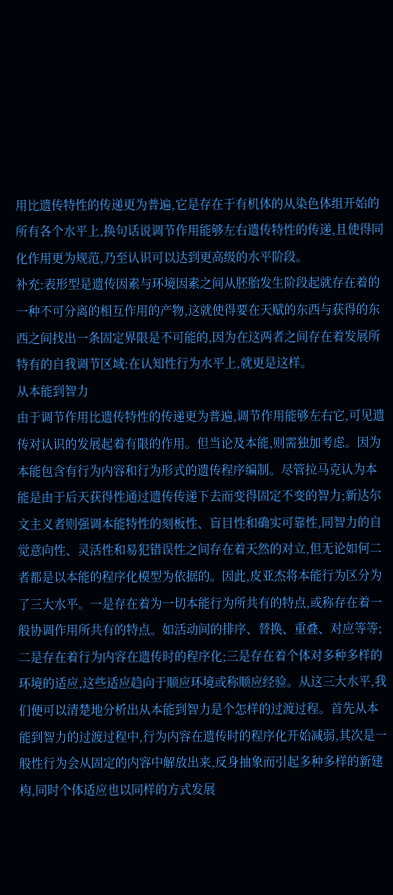用比遗传特性的传递更为普遍,它是存在于有机体的从染色体组开始的所有各个水平上,换句话说调节作用能够左右遗传特性的传递,且使得同化作用更为规范,乃至认识可以达到更高级的水平阶段。
补充:表形型是遗传因素与环境因素之间从胚胎发生阶段起就存在着的一种不可分离的相互作用的产物,这就使得要在天赋的东西与获得的东西之间找出一条固定界限是不可能的,因为在这两者之间存在着发展所特有的自我调节区域:在认知性行为水平上,就更是这样。
从本能到智力
由于调节作用比遗传特性的传递更为普遍,调节作用能够左右它,可见遗传对认识的发展起着有限的作用。但当论及本能,则需独加考虑。因为本能包含有行为内容和行为形式的遗传程序编制。尽管拉马克认为本能是由于后天获得性通过遗传传递下去而变得固定不变的智力;新达尔文主义者则强调本能特性的刻板性、盲目性和确实可靠性,同智力的自觉意向性、灵活性和易犯错误性之间存在着天然的对立,但无论如何二者都是以本能的程序化模型为依据的。因此,皮亚杰将本能行为区分为了三大水平。一是存在着为一切本能行为所共有的特点,或称存在着一般协调作用所共有的特点。如活动间的排序、替换、重叠、对应等等;二是存在着行为内容在遗传时的程序化;三是存在着个体对多种多样的环境的适应,这些适应趋向于顺应环境或称顺应经验。从这三大水平,我们便可以清楚地分析出从本能到智力是个怎样的过渡过程。首先从本能到智力的过渡过程中,行为内容在遗传时的程序化开始减弱,其次是一般性行为会从固定的内容中解放出来,反身抽象而引起多种多样的新建构,同时个体适应也以同样的方式发展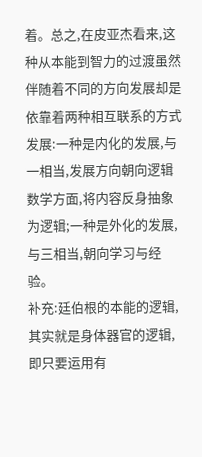着。总之,在皮亚杰看来,这种从本能到智力的过渡虽然伴随着不同的方向发展却是依靠着两种相互联系的方式发展:一种是内化的发展,与一相当,发展方向朝向逻辑数学方面,将内容反身抽象为逻辑;一种是外化的发展,与三相当,朝向学习与经验。
补充:廷伯根的本能的逻辑,其实就是身体器官的逻辑,即只要运用有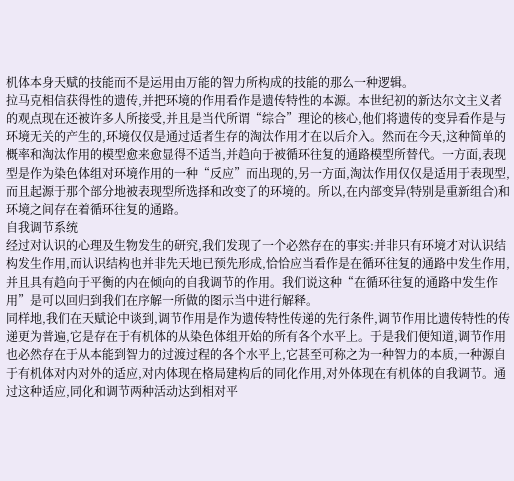机体本身天赋的技能而不是运用由万能的智力所构成的技能的那么一种逻辑。
拉马克相信获得性的遗传,并把环境的作用看作是遗传特性的本源。本世纪初的新达尔文主义者的观点现在还被许多人所接受,并且是当代所谓“综合”理论的核心,他们将遗传的变异看作是与环境无关的产生的,环境仅仅是通过适者生存的淘汰作用才在以后介入。然而在今天,这种简单的概率和淘汰作用的模型愈来愈显得不适当,并趋向于被循环往复的通路模型所替代。一方面,表现型是作为染色体组对环境作用的一种“反应”而出现的,另一方面,淘汰作用仅仅是适用于表现型,而且起源于那个部分地被表现型所选择和改变了的环境的。所以,在内部变异(特别是重新组合)和环境之间存在着循环往复的通路。
自我调节系统
经过对认识的心理及生物发生的研究,我们发现了一个必然存在的事实:并非只有环境才对认识结构发生作用,而认识结构也并非先天地已预先形成,恰恰应当看作是在循环往复的通路中发生作用,并且具有趋向于平衡的内在倾向的自我调节的作用。我们说这种“在循环往复的通路中发生作用”是可以回归到我们在序解一所做的图示当中进行解释。
同样地,我们在天赋论中谈到,调节作用是作为遗传特性传递的先行条件,调节作用比遗传特性的传递更为普遍,它是存在于有机体的从染色体组开始的所有各个水平上。于是我们便知道,调节作用也必然存在于从本能到智力的过渡过程的各个水平上,它甚至可称之为一种智力的本质,一种源自于有机体对内对外的适应,对内体现在格局建构后的同化作用,对外体现在有机体的自我调节。通过这种适应,同化和调节两种活动达到相对平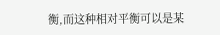衡,而这种相对平衡可以是某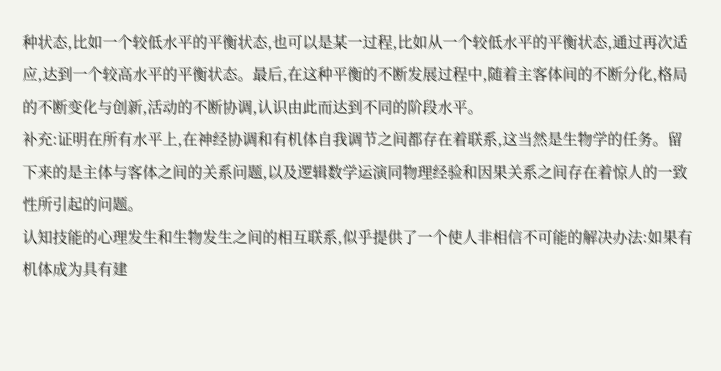种状态,比如一个较低水平的平衡状态,也可以是某一过程,比如从一个较低水平的平衡状态,通过再次适应,达到一个较高水平的平衡状态。最后,在这种平衡的不断发展过程中,随着主客体间的不断分化,格局的不断变化与创新,活动的不断协调,认识由此而达到不同的阶段水平。
补充:证明在所有水平上,在神经协调和有机体自我调节之间都存在着联系,这当然是生物学的任务。留下来的是主体与客体之间的关系问题,以及逻辑数学运演同物理经验和因果关系之间存在着惊人的一致性所引起的问题。
认知技能的心理发生和生物发生之间的相互联系,似乎提供了一个使人非相信不可能的解决办法:如果有机体成为具有建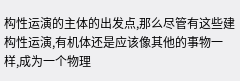构性运演的主体的出发点,那么尽管有这些建构性运演,有机体还是应该像其他的事物一样,成为一个物理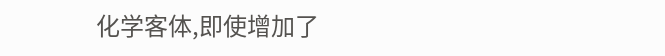化学客体,即使增加了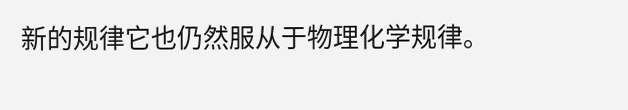新的规律它也仍然服从于物理化学规律。